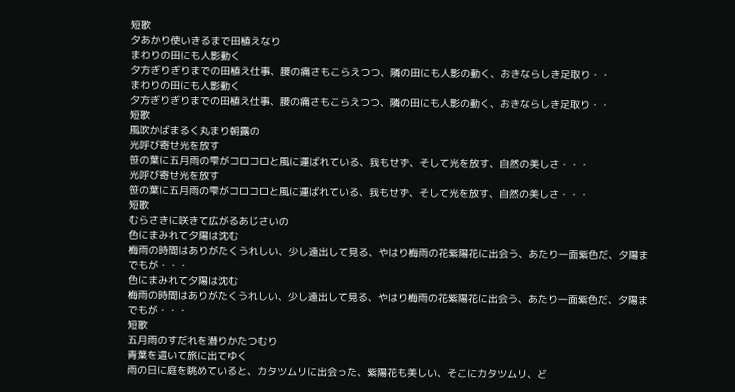短歌
夕あかり使いきるまで田植えなり
まわりの田にも人影動く
夕方ぎりぎりまでの田植え仕事、腰の痛さもこらえつつ、隣の田にも人影の動く、おきならしき足取り・・
まわりの田にも人影動く
夕方ぎりぎりまでの田植え仕事、腰の痛さもこらえつつ、隣の田にも人影の動く、おきならしき足取り・・
短歌
風吹かばまるく丸まり朝露の
光呼び寄せ光を放す
笹の葉に五月雨の雫がコロコロと風に運ばれている、我もせず、そして光を放す、自然の美しさ・・・
光呼び寄せ光を放す
笹の葉に五月雨の雫がコロコロと風に運ばれている、我もせず、そして光を放す、自然の美しさ・・・
短歌
むらさきに咲きて広がるあじさいの
色にまみれて夕陽は沈む
梅雨の時間はありがたくうれしい、少し遠出して見る、やはり梅雨の花紫陽花に出会う、あたり一面紫色だ、夕陽までもが・・・
色にまみれて夕陽は沈む
梅雨の時間はありがたくうれしい、少し遠出して見る、やはり梅雨の花紫陽花に出会う、あたり一面紫色だ、夕陽までもが・・・
短歌
五月雨のすだれを潜りかたつむり
青葉を這いて旅に出てゆく
雨の日に庭を眺めていると、カタツムリに出会った、紫陽花も美しい、そこにカタツムリ、ど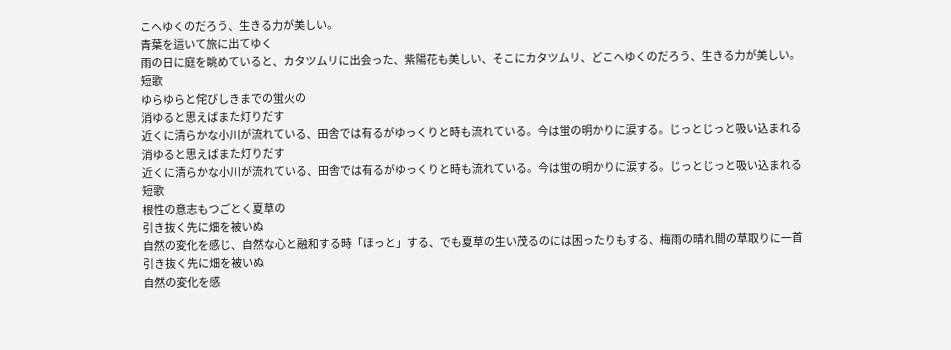こへゆくのだろう、生きる力が美しい。
青葉を這いて旅に出てゆく
雨の日に庭を眺めていると、カタツムリに出会った、紫陽花も美しい、そこにカタツムリ、どこへゆくのだろう、生きる力が美しい。
短歌
ゆらゆらと侘びしきまでの蛍火の
消ゆると思えばまた灯りだす
近くに清らかな小川が流れている、田舎では有るがゆっくりと時も流れている。今は蛍の明かりに涙する。じっとじっと吸い込まれる
消ゆると思えばまた灯りだす
近くに清らかな小川が流れている、田舎では有るがゆっくりと時も流れている。今は蛍の明かりに涙する。じっとじっと吸い込まれる
短歌
根性の意志もつごとく夏草の
引き抜く先に畑を被いぬ
自然の変化を感じ、自然な心と融和する時「ほっと」する、でも夏草の生い茂るのには困ったりもする、梅雨の晴れ間の草取りに一首
引き抜く先に畑を被いぬ
自然の変化を感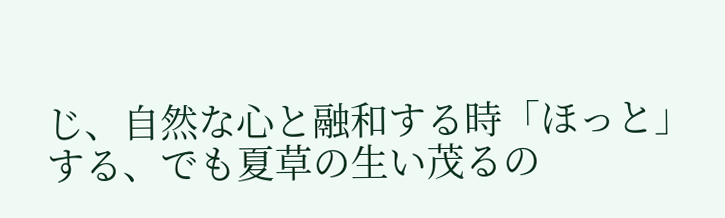じ、自然な心と融和する時「ほっと」する、でも夏草の生い茂るの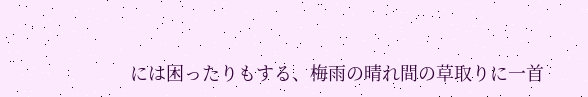には困ったりもする、梅雨の晴れ間の草取りに一首